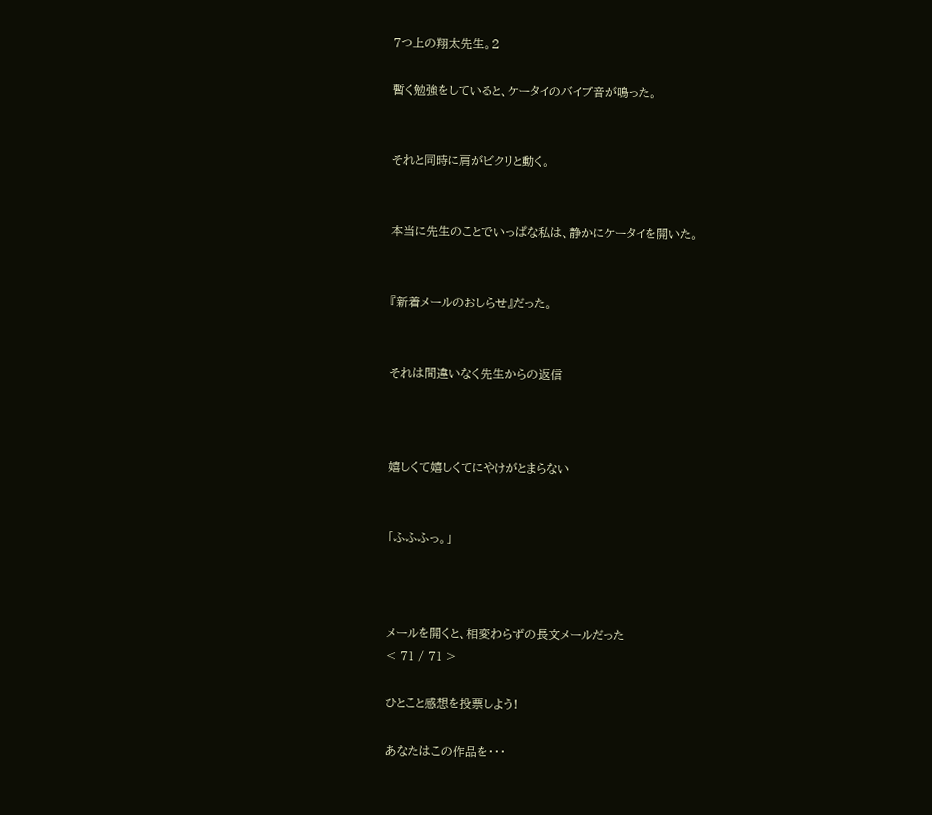7つ上の翔太先生。2

暫く勉強をしていると、ケータイのバイブ音が鳴った。


それと同時に肩がビクリと動く。


本当に先生のことでいっぱな私は、静かにケータイを開いた。


『新着メールのおしらせ』だった。


それは間違いなく先生からの返信



嬉しくて嬉しくてにやけがとまらない


「ふふふっ。」



メールを開くと、相変わらずの長文メールだった
< 71 / 71 >

ひとこと感想を投票しよう!

あなたはこの作品を・・・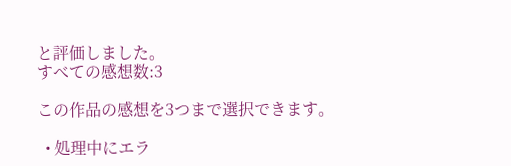と評価しました。
すべての感想数:3

この作品の感想を3つまで選択できます。

  • 処理中にエラ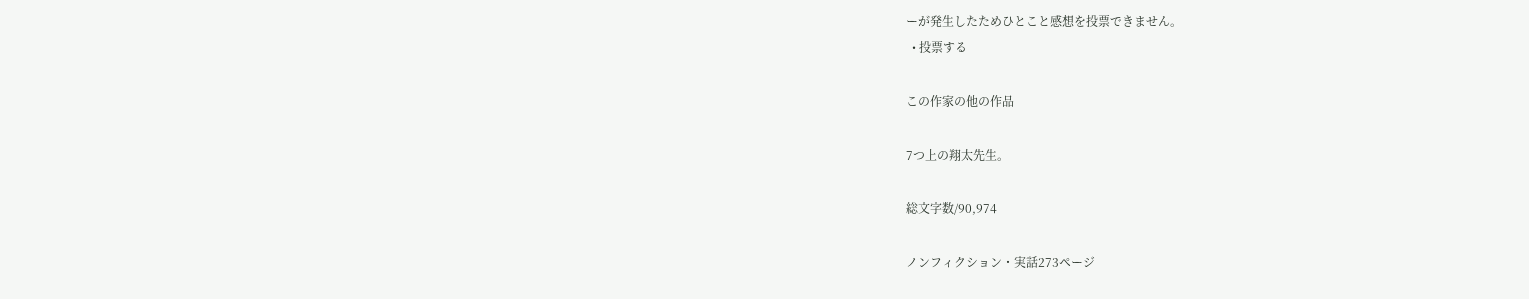ーが発生したためひとこと感想を投票できません。
  • 投票する

この作家の他の作品

7つ上の翔太先生。

総文字数/90,974

ノンフィクション・実話273ページ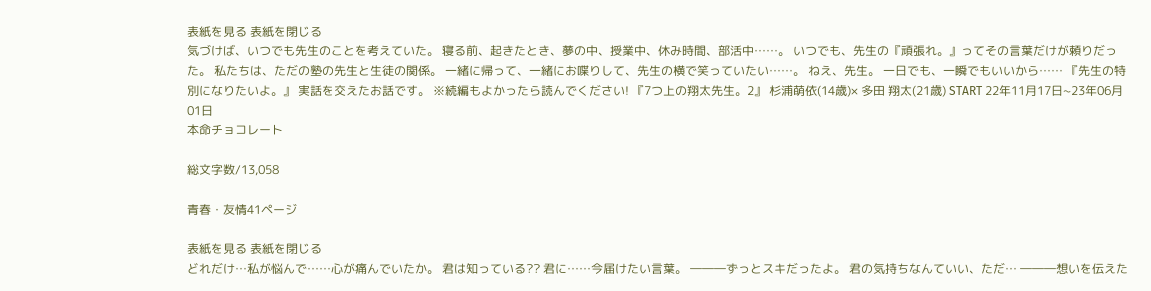表紙を見る 表紙を閉じる
気づけば、いつでも先生のことを考えていた。 寝る前、起きたとき、夢の中、授業中、休み時間、部活中……。 いつでも、先生の『頑張れ。』ってその言葉だけが頼りだった。 私たちは、ただの塾の先生と生徒の関係。 一緒に帰って、一緒にお喋りして、先生の横で笑っていたい……。 ねえ、先生。 一日でも、一瞬でもいいから…… 『先生の特別になりたいよ。』 実話を交えたお話です。 ※続編もよかったら読んでください! 『7つ上の翔太先生。2』 杉浦萌依(14歳)× 多田 翔太(21歳) START 22年11月17日~23年06月01日
本命チョコレート

総文字数/13,058

青春・友情41ページ

表紙を見る 表紙を閉じる
どれだけ…私が悩んで……心が痛んでいたか。 君は知っている?? 君に……今届けたい言葉。 ―――ずっとスキだったよ。 君の気持ちなんていい、ただ… ―――想いを伝えた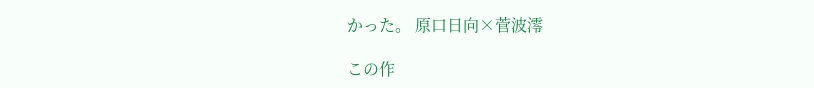かった。 原口日向×菅波澪

この作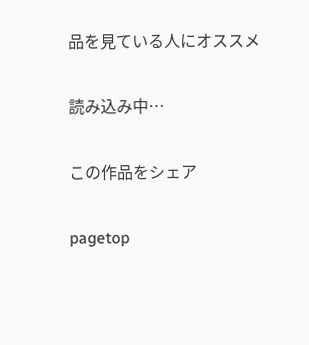品を見ている人にオススメ

読み込み中…

この作品をシェア

pagetop